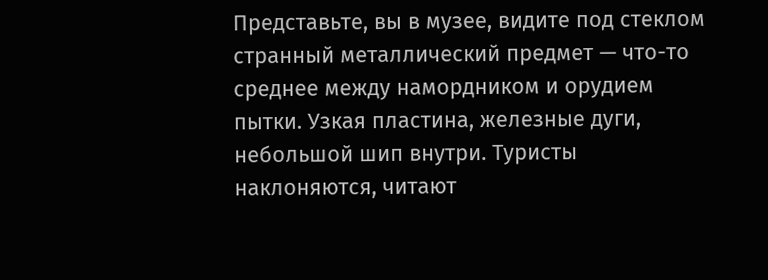Представьте, вы в музее, видите под стеклом странный металлический предмет — что-то среднее между намордником и орудием пытки. Узкая пластина, железные дуги, небольшой шип внутри. Туристы наклоняются, читают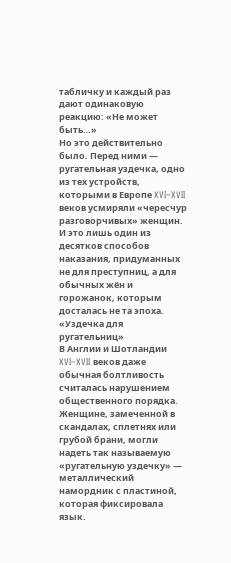табличку и каждый раз дают одинаковую реакцию: «Не может быть…»
Но это действительно было. Перед ними — ругательная уздечка, одно из тех устройств, которыми в Европе XVI–XVII веков усмиряли «чересчур разговорчивых» женщин. И это лишь один из десятков способов наказания, придуманных не для преступниц, а для обычных жён и горожанок, которым досталась не та эпоха.
«Уздечка для ругательниц»
В Англии и Шотландии XVI–XVII веков даже обычная болтливость считалась нарушением общественного порядка. Женщине, замеченной в скандалах, сплетнях или грубой брани, могли надеть так называемую «ругательную уздечку» — металлический намордник с пластиной, которая фиксировала язык.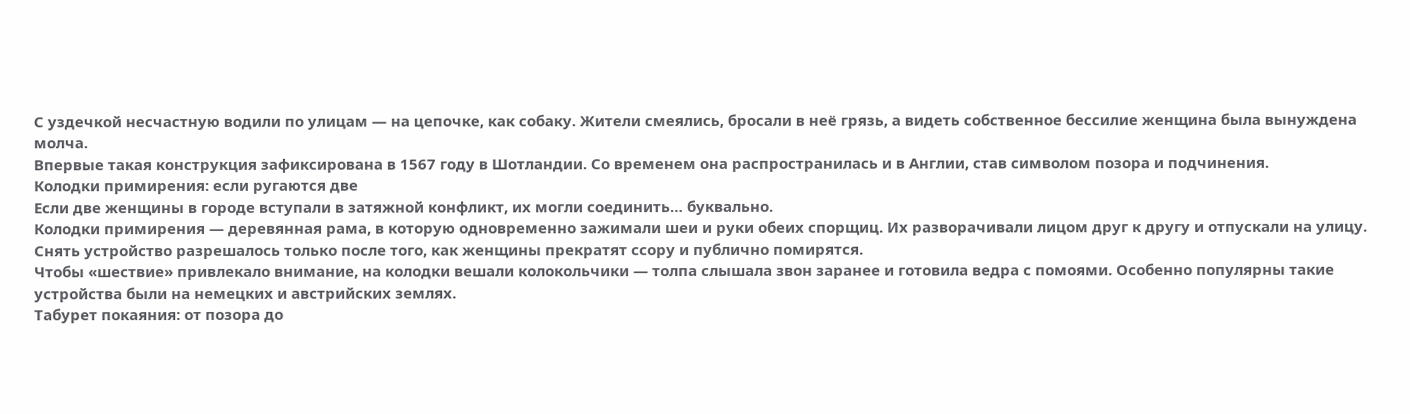С уздечкой несчастную водили по улицам — на цепочке, как собаку. Жители смеялись, бросали в неё грязь, а видеть собственное бессилие женщина была вынуждена молча.
Впервые такая конструкция зафиксирована в 1567 году в Шотландии. Со временем она распространилась и в Англии, став символом позора и подчинения.
Колодки примирения: если ругаются две
Если две женщины в городе вступали в затяжной конфликт, их могли соединить… буквально.
Колодки примирения — деревянная рама, в которую одновременно зажимали шеи и руки обеих спорщиц. Их разворачивали лицом друг к другу и отпускали на улицу. Снять устройство разрешалось только после того, как женщины прекратят ссору и публично помирятся.
Чтобы «шествие» привлекало внимание, на колодки вешали колокольчики — толпа слышала звон заранее и готовила ведра с помоями. Особенно популярны такие устройства были на немецких и австрийских землях.
Табурет покаяния: от позора до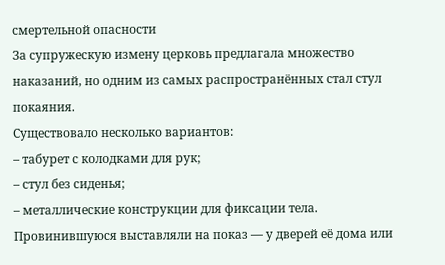смертельной опасности
За супружескую измену церковь предлагала множество наказаний, но одним из самых распространённых стал стул покаяния.
Существовало несколько вариантов:
– табурет с колодками для рук;
– стул без сиденья;
– металлические конструкции для фиксации тела.
Провинившуюся выставляли на показ — у дверей её дома или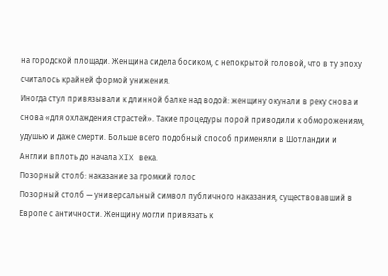на городской площади. Женщина сидела босиком, с непокрытой головой, что в ту эпоху считалось крайней формой унижения.
Иногда стул привязывали к длинной балке над водой: женщину окунали в реку снова и снова «для охлаждения страстей». Такие процедуры порой приводили к обморожениям, удушью и даже смерти. Больше всего подобный способ применяли в Шотландии и Англии вплоть до начала XIX века.
Позорный столб: наказание за громкий голос
Позорный столб — универсальный символ публичного наказания, существовавший в Европе с античности. Женщину могли привязать к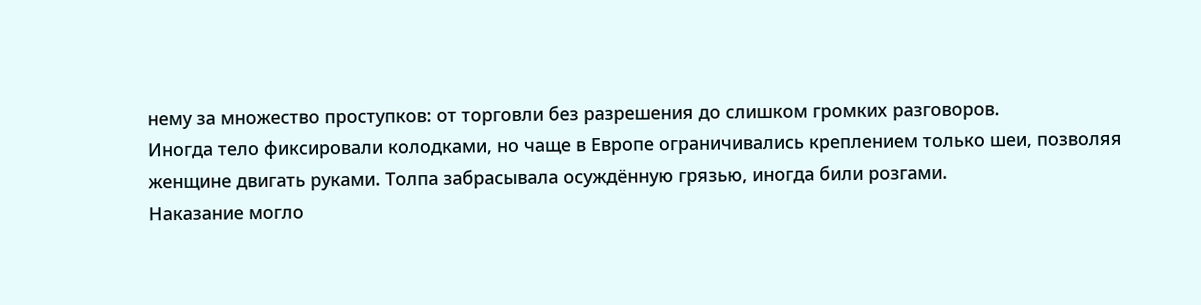нему за множество проступков: от торговли без разрешения до слишком громких разговоров.
Иногда тело фиксировали колодками, но чаще в Европе ограничивались креплением только шеи, позволяя женщине двигать руками. Толпа забрасывала осуждённую грязью, иногда били розгами.
Наказание могло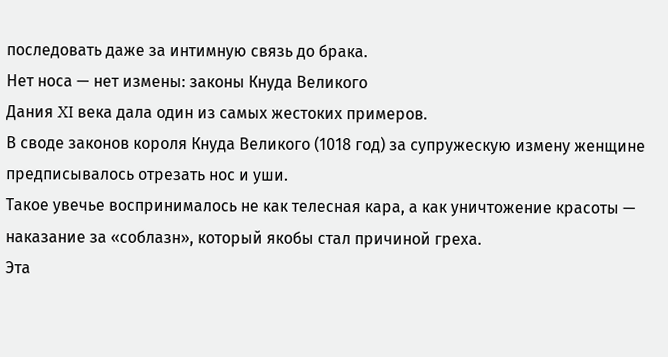последовать даже за интимную связь до брака.
Нет носа — нет измены: законы Кнуда Великого
Дания XI века дала один из самых жестоких примеров.
В своде законов короля Кнуда Великого (1018 год) за супружескую измену женщине предписывалось отрезать нос и уши.
Такое увечье воспринималось не как телесная кара, а как уничтожение красоты — наказание за «соблазн», который якобы стал причиной греха.
Эта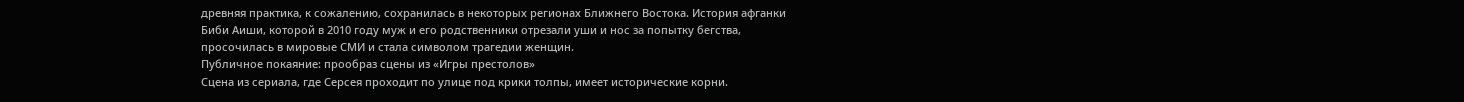древняя практика, к сожалению, сохранилась в некоторых регионах Ближнего Востока. История афганки Биби Аиши, которой в 2010 году муж и его родственники отрезали уши и нос за попытку бегства, просочилась в мировые СМИ и стала символом трагедии женщин.
Публичное покаяние: прообраз сцены из «Игры престолов»
Сцена из сериала, где Серсея проходит по улице под крики толпы, имеет исторические корни.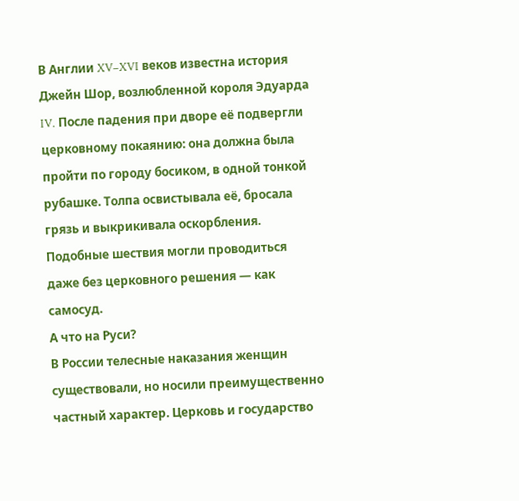В Англии XV–XVI веков известна история Джейн Шор, возлюбленной короля Эдуарда IV. После падения при дворе её подвергли церковному покаянию: она должна была пройти по городу босиком, в одной тонкой рубашке. Толпа освистывала её, бросала грязь и выкрикивала оскорбления.
Подобные шествия могли проводиться даже без церковного решения — как самосуд.
А что на Руси?
В России телесные наказания женщин существовали, но носили преимущественно частный характер. Церковь и государство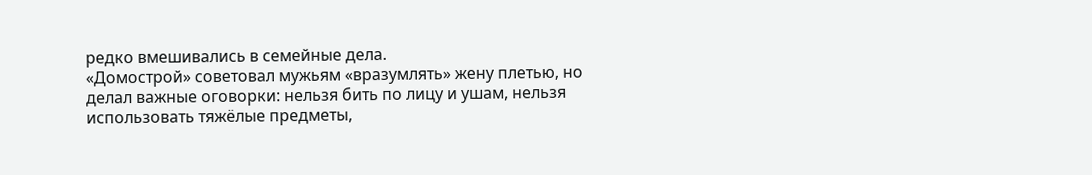редко вмешивались в семейные дела.
«Домострой» советовал мужьям «вразумлять» жену плетью, но делал важные оговорки: нельзя бить по лицу и ушам, нельзя использовать тяжёлые предметы,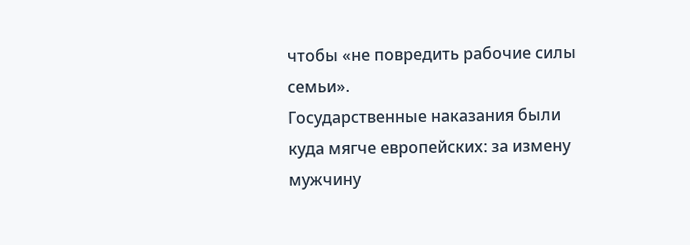чтобы «не повредить рабочие силы семьи».
Государственные наказания были куда мягче европейских: за измену мужчину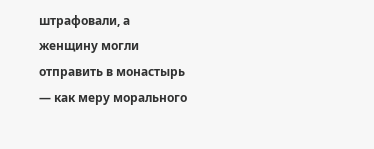штрафовали, а женщину могли отправить в монастырь — как меру морального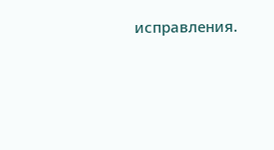исправления.